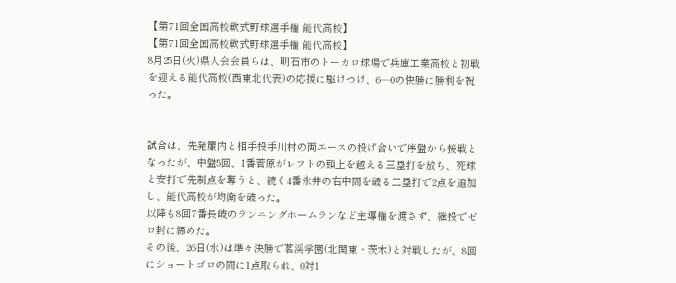【第71回全国高校軟式野球選手権 能代高校】
【第71回全国高校軟式野球選手権 能代高校】
8月25日(火)県人会会員らは、明石市のトーカロ球場で兵庫工業高校と初戦を迎える能代高校(西東北代表)の応援に駆けつけ、6―0の快勝に勝利を祝った。


試合は、先発簾内と相手投手川村の両エースの投げ合いで序盤から接戦となったが、中盤5回、1番菅原がレフトの頭上を越える三塁打を放ち、死球と安打で先制点を奪うと、続く4番永井の右中間を破る二塁打で2点を追加し、能代高校が均衡を破った。
以降も8回7番長岐のランニングホームランなど主導権を渡さず、継投でゼロ封に締めた。
その後、26日(水)は準々決勝で茗渓学園(北関東・茨木)と対戦したが、8回にショートゴロの間に1点取られ、0対1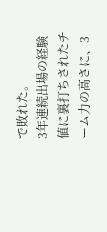で敗れた。
3年連続出場の経験値に裏打ちされたチーム力の高さに、3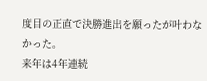度目の正直で決勝進出を願ったが叶わなかった。
来年は4年連続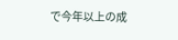で今年以上の成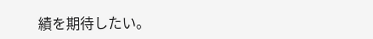績を期待したい。